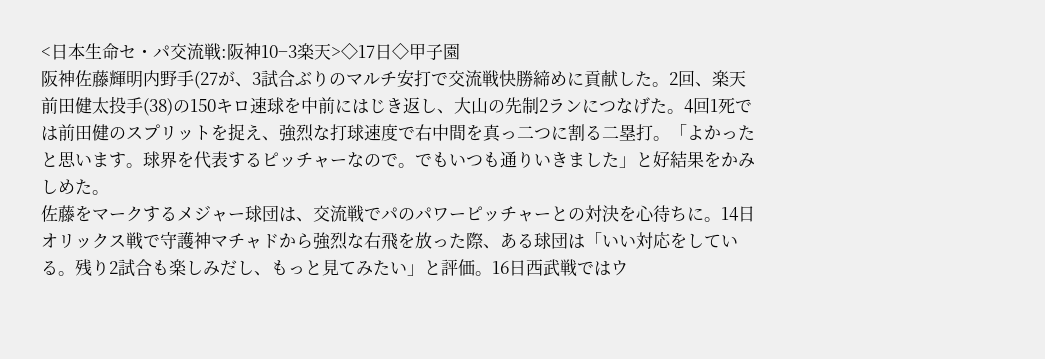<日本生命セ・パ交流戦:阪神10−3楽天>◇17日◇甲子園
阪神佐藤輝明内野手(27が、3試合ぶりのマルチ安打で交流戦快勝締めに貢献した。2回、楽天前田健太投手(38)の150キロ速球を中前にはじき返し、大山の先制2ランにつなげた。4回1死では前田健のスプリットを捉え、強烈な打球速度で右中間を真っ二つに割る二塁打。「よかったと思います。球界を代表するピッチャーなので。でもいつも通りいきました」と好結果をかみしめた。
佐藤をマークするメジャー球団は、交流戦でパのパワーピッチャーとの対決を心待ちに。14日オリックス戦で守護神マチャドから強烈な右飛を放った際、ある球団は「いい対応をしている。残り2試合も楽しみだし、もっと見てみたい」と評価。16日西武戦ではウ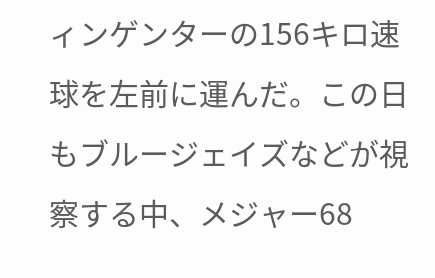ィンゲンターの156キロ速球を左前に運んだ。この日もブルージェイズなどが視察する中、メジャー68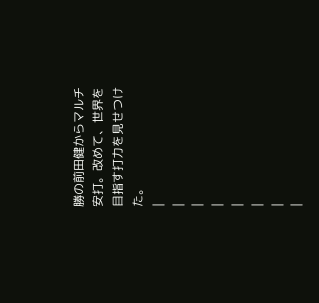勝の前田健からマルチ安打。改めて、世界を目指す打力を見せつけた。
|
|
|
|
|
|
|
|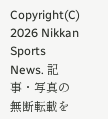Copyright(C) 2026 Nikkan Sports News. 記事・写真の無断転載を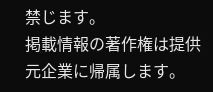禁じます。
掲載情報の著作権は提供元企業に帰属します。